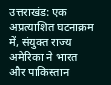उत्तराखंड: एक अप्रत्याशित घटनाक्रम में, संयुक्त राज्य अमेरिका ने भारत और पाकिस्तान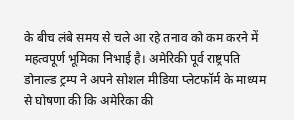के बीच लंबे समय से चले आ रहे तनाव को कम करने में महत्वपूर्ण भूमिका निभाई है। अमेरिकी पूर्व राष्ट्रपति डोनाल्ड ट्रम्प ने अपने सोशल मीडिया प्लेटफॉर्म के माध्यम से घोषणा की कि अमेरिका की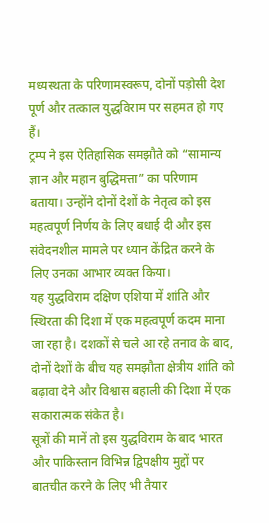मध्यस्थता के परिणामस्वरूप, दोनों पड़ोसी देश पूर्ण और तत्काल युद्धविराम पर सहमत हो गए हैं।
ट्रम्प ने इस ऐतिहासिक समझौते को “सामान्य ज्ञान और महान बुद्धिमत्ता” का परिणाम बताया। उन्होंने दोनों देशों के नेतृत्व को इस महत्वपूर्ण निर्णय के लिए बधाई दी और इस संवेदनशील मामले पर ध्यान केंद्रित करने के लिए उनका आभार व्यक्त किया।
यह युद्धविराम दक्षिण एशिया में शांति और स्थिरता की दिशा में एक महत्वपूर्ण कदम माना जा रहा है। दशकों से चले आ रहे तनाव के बाद, दोनों देशों के बीच यह समझौता क्षेत्रीय शांति को बढ़ावा देने और विश्वास बहाली की दिशा में एक सकारात्मक संकेत है।
सूत्रों की मानें तो इस युद्धविराम के बाद भारत और पाकिस्तान विभिन्न द्विपक्षीय मुद्दों पर बातचीत करने के लिए भी तैयार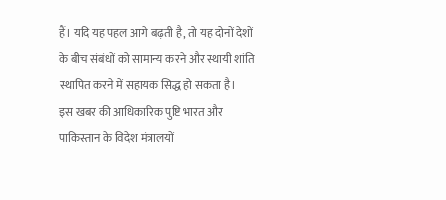हैं। यदि यह पहल आगे बढ़ती है, तो यह दोनों देशों के बीच संबंधों को सामान्य करने और स्थायी शांति स्थापित करने में सहायक सिद्ध हो सकता है।
इस खबर की आधिकारिक पुष्टि भारत और पाकिस्तान के विदेश मंत्रालयों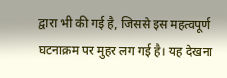द्वारा भी की गई है, जिससे इस महत्वपूर्ण घटनाक्रम पर मुहर लग गई है। यह देखना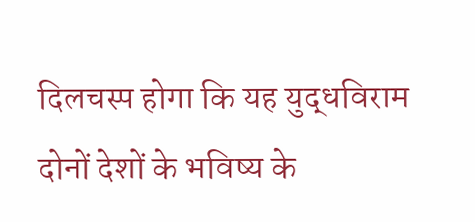दिलचस्प होगा कि यह युद्धविराम दोनों देशों के भविष्य के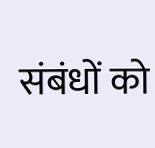संबंधों को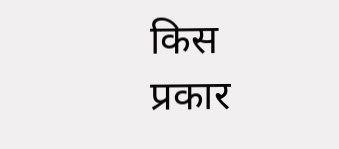किस प्रकार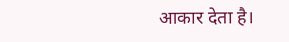आकार देता है।